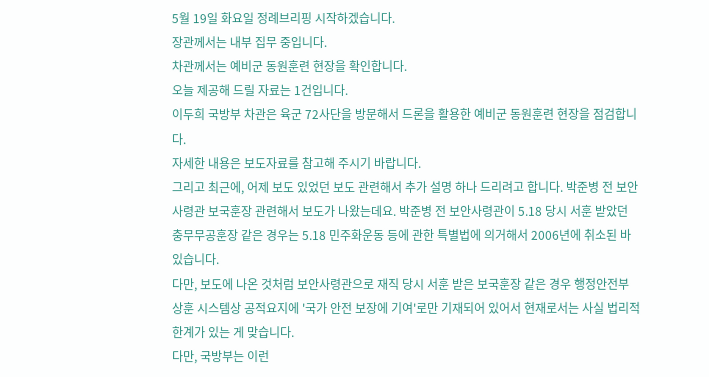5월 19일 화요일 정례브리핑 시작하겠습니다.
장관께서는 내부 집무 중입니다.
차관께서는 예비군 동원훈련 현장을 확인합니다.
오늘 제공해 드릴 자료는 1건입니다.
이두희 국방부 차관은 육군 72사단을 방문해서 드론을 활용한 예비군 동원훈련 현장을 점검합니다.
자세한 내용은 보도자료를 참고해 주시기 바랍니다.
그리고 최근에, 어제 보도 있었던 보도 관련해서 추가 설명 하나 드리려고 합니다. 박준병 전 보안사령관 보국훈장 관련해서 보도가 나왔는데요. 박준병 전 보안사령관이 5.18 당시 서훈 받았던 충무무공훈장 같은 경우는 5.18 민주화운동 등에 관한 특별법에 의거해서 2006년에 취소된 바 있습니다.
다만, 보도에 나온 것처럼 보안사령관으로 재직 당시 서훈 받은 보국훈장 같은 경우 행정안전부 상훈 시스템상 공적요지에 '국가 안전 보장에 기여'로만 기재되어 있어서 현재로서는 사실 법리적 한계가 있는 게 맞습니다.
다만, 국방부는 이런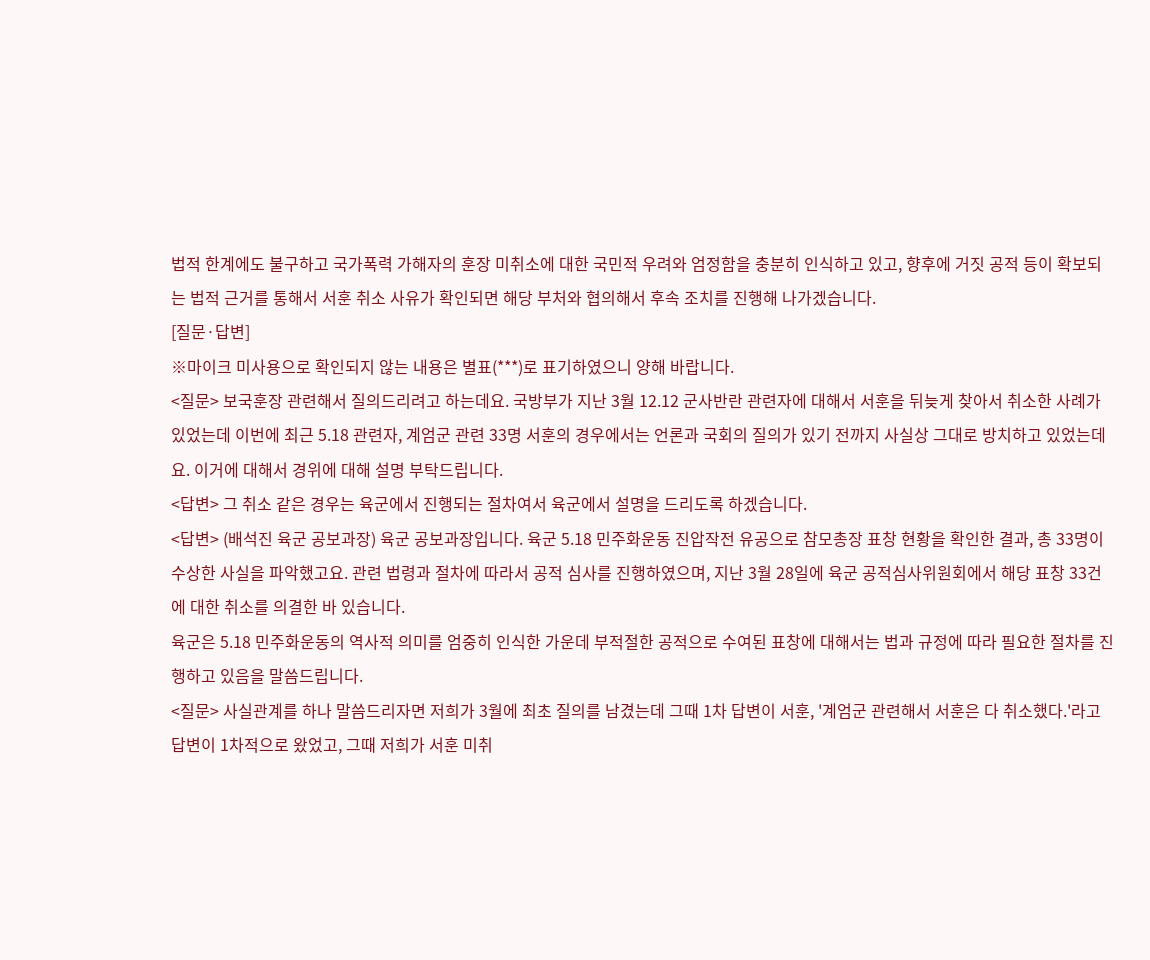법적 한계에도 불구하고 국가폭력 가해자의 훈장 미취소에 대한 국민적 우려와 엄정함을 충분히 인식하고 있고, 향후에 거짓 공적 등이 확보되는 법적 근거를 통해서 서훈 취소 사유가 확인되면 해당 부처와 협의해서 후속 조치를 진행해 나가겠습니다.
[질문·답변]
※마이크 미사용으로 확인되지 않는 내용은 별표(***)로 표기하였으니 양해 바랍니다.
<질문> 보국훈장 관련해서 질의드리려고 하는데요. 국방부가 지난 3월 12.12 군사반란 관련자에 대해서 서훈을 뒤늦게 찾아서 취소한 사례가 있었는데 이번에 최근 5.18 관련자, 계엄군 관련 33명 서훈의 경우에서는 언론과 국회의 질의가 있기 전까지 사실상 그대로 방치하고 있었는데요. 이거에 대해서 경위에 대해 설명 부탁드립니다.
<답변> 그 취소 같은 경우는 육군에서 진행되는 절차여서 육군에서 설명을 드리도록 하겠습니다.
<답변> (배석진 육군 공보과장) 육군 공보과장입니다. 육군 5.18 민주화운동 진압작전 유공으로 참모총장 표창 현황을 확인한 결과, 총 33명이 수상한 사실을 파악했고요. 관련 법령과 절차에 따라서 공적 심사를 진행하였으며, 지난 3월 28일에 육군 공적심사위원회에서 해당 표창 33건에 대한 취소를 의결한 바 있습니다.
육군은 5.18 민주화운동의 역사적 의미를 엄중히 인식한 가운데 부적절한 공적으로 수여된 표창에 대해서는 법과 규정에 따라 필요한 절차를 진행하고 있음을 말씀드립니다.
<질문> 사실관계를 하나 말씀드리자면 저희가 3월에 최초 질의를 남겼는데 그때 1차 답변이 서훈, '계엄군 관련해서 서훈은 다 취소했다.'라고 답변이 1차적으로 왔었고, 그때 저희가 서훈 미취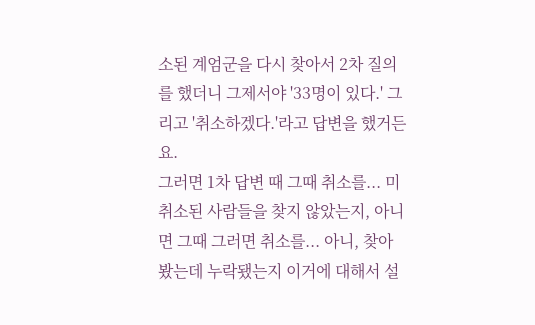소된 계엄군을 다시 찾아서 2차 질의를 했더니 그제서야 '33명이 있다.' 그리고 '취소하겠다.'라고 답변을 했거든요.
그러면 1차 답변 때 그때 취소를... 미취소된 사람들을 찾지 않았는지, 아니면 그때 그러면 취소를... 아니, 찾아봤는데 누락됐는지 이거에 대해서 설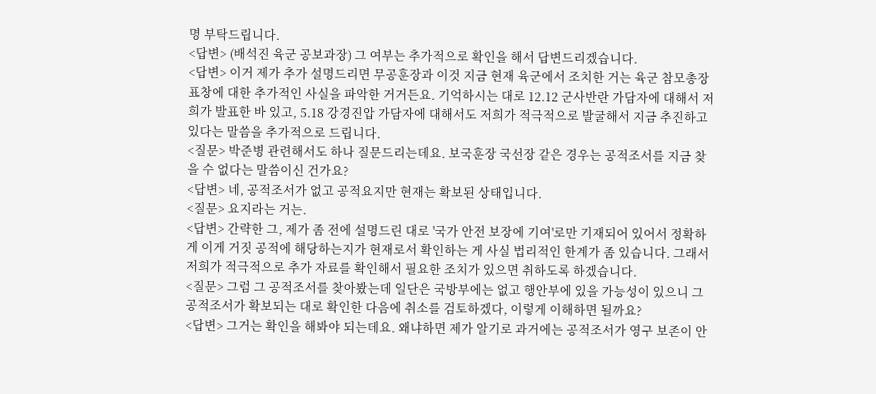명 부탁드립니다.
<답변> (배석진 육군 공보과장) 그 여부는 추가적으로 확인을 해서 답변드리겠습니다.
<답변> 이거 제가 추가 설명드리면 무공훈장과 이것 지금 현재 육군에서 조치한 거는 육군 참모총장 표창에 대한 추가적인 사실을 파악한 거거든요. 기억하시는 대로 12.12 군사반란 가담자에 대해서 저희가 발표한 바 있고, 5.18 강경진압 가담자에 대해서도 저희가 적극적으로 발굴해서 지금 추진하고 있다는 말씀을 추가적으로 드립니다.
<질문> 박준병 관련해서도 하나 질문드리는데요. 보국훈장 국선장 같은 경우는 공적조서를 지금 찾을 수 없다는 말씀이신 건가요?
<답변> 네, 공적조서가 없고 공적요지만 현재는 확보된 상태입니다.
<질문> 요지라는 거는.
<답변> 간략한 그, 제가 좀 전에 설명드린 대로 '국가 안전 보장에 기여'로만 기재되어 있어서 정확하게 이게 거짓 공적에 해당하는지가 현재로서 확인하는 게 사실 법리적인 한계가 좀 있습니다. 그래서 저희가 적극적으로 추가 자료를 확인해서 필요한 조치가 있으면 취하도록 하겠습니다.
<질문> 그럼 그 공적조서를 찾아봤는데 일단은 국방부에는 없고 행안부에 있을 가능성이 있으니 그 공적조서가 확보되는 대로 확인한 다음에 취소를 검토하겠다, 이렇게 이해하면 될까요?
<답변> 그거는 확인을 해봐야 되는데요. 왜냐하면 제가 알기로 과거에는 공적조서가 영구 보존이 안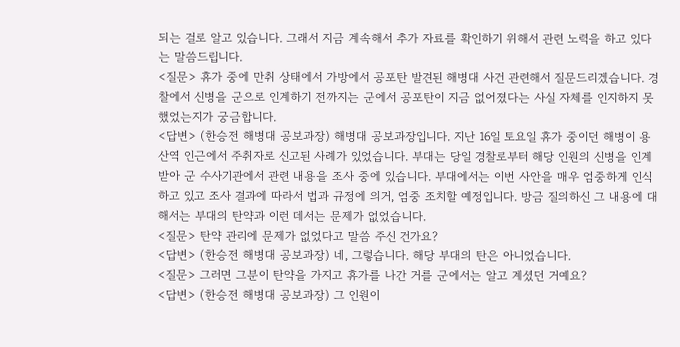되는 걸로 알고 있습니다. 그래서 지금 계속해서 추가 자료를 확인하기 위해서 관련 노력을 하고 있다는 말씀드립니다.
<질문> 휴가 중에 만취 상태에서 가방에서 공포탄 발견된 해병대 사건 관련해서 질문드리겠습니다. 경찰에서 신병을 군으로 인계하기 전까지는 군에서 공포탄이 지금 없어졌다는 사실 자체를 인지하지 못했었는지가 궁금합니다.
<답변> (한승전 해병대 공보과장) 해병대 공보과장입니다. 지난 16일 토요일 휴가 중이던 해병이 용산역 인근에서 주취자로 신고된 사례가 있었습니다. 부대는 당일 경찰로부터 해당 인원의 신병을 인계받아 군 수사기관에서 관련 내용을 조사 중에 있습니다. 부대에서는 이번 사안을 매우 엄중하게 인식하고 있고 조사 결과에 따라서 법과 규정에 의거, 엄중 조치할 예정입니다. 방금 질의하신 그 내용에 대해서는 부대의 탄약과 이런 데서는 문제가 없었습니다.
<질문> 탄약 관리에 문제가 없었다고 말씀 주신 건가요?
<답변> (한승전 해병대 공보과장) 네, 그렇습니다. 해당 부대의 탄은 아니었습니다.
<질문> 그러면 그분이 탄약을 가지고 휴가를 나간 거를 군에서는 알고 계셨던 거예요?
<답변> (한승전 해병대 공보과장) 그 인원이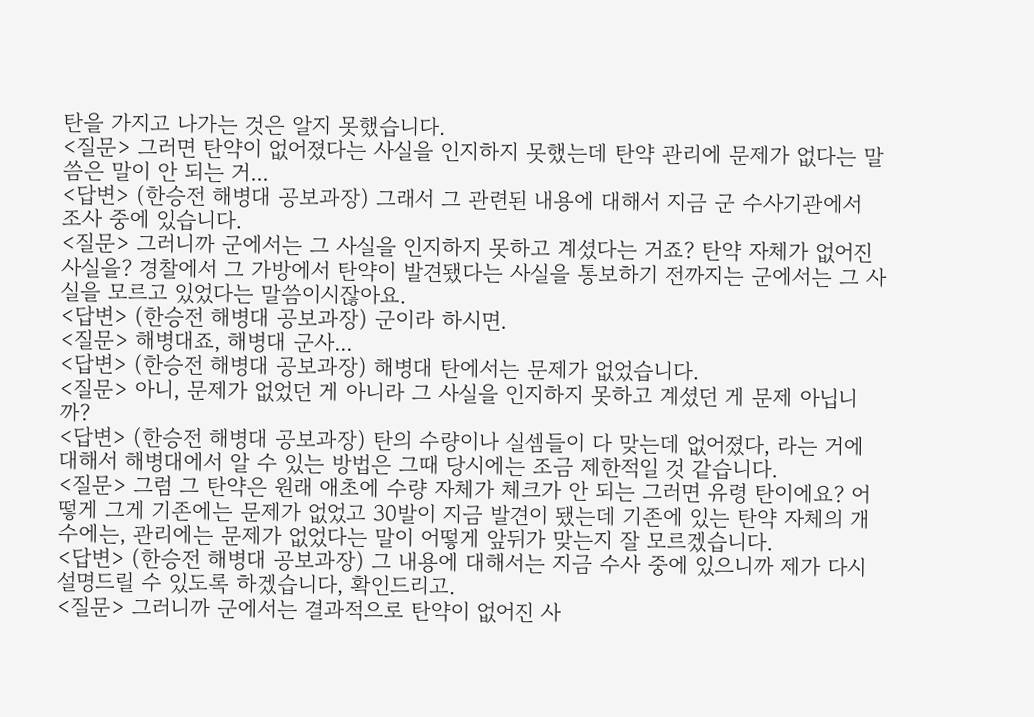탄을 가지고 나가는 것은 알지 못했습니다.
<질문> 그러면 탄약이 없어졌다는 사실을 인지하지 못했는데 탄약 관리에 문제가 없다는 말씀은 말이 안 되는 거...
<답변> (한승전 해병대 공보과장) 그래서 그 관련된 내용에 대해서 지금 군 수사기관에서 조사 중에 있습니다.
<질문> 그러니까 군에서는 그 사실을 인지하지 못하고 계셨다는 거죠? 탄약 자체가 없어진 사실을? 경찰에서 그 가방에서 탄약이 발견됐다는 사실을 통보하기 전까지는 군에서는 그 사실을 모르고 있었다는 말씀이시잖아요.
<답변> (한승전 해병대 공보과장) 군이라 하시면.
<질문> 해병대죠, 해병대 군사...
<답변> (한승전 해병대 공보과장) 해병대 탄에서는 문제가 없었습니다.
<질문> 아니, 문제가 없었던 게 아니라 그 사실을 인지하지 못하고 계셨던 게 문제 아닙니까?
<답변> (한승전 해병대 공보과장) 탄의 수량이나 실셈들이 다 맞는데 없어졌다, 라는 거에 대해서 해병대에서 알 수 있는 방법은 그때 당시에는 조금 제한적일 것 같습니다.
<질문> 그럼 그 탄약은 원래 애초에 수량 자체가 체크가 안 되는 그러면 유령 탄이에요? 어떻게 그게 기존에는 문제가 없었고 30발이 지금 발견이 됐는데 기존에 있는 탄약 자체의 개수에는, 관리에는 문제가 없었다는 말이 어떻게 앞뒤가 맞는지 잘 모르겠습니다.
<답변> (한승전 해병대 공보과장) 그 내용에 대해서는 지금 수사 중에 있으니까 제가 다시 설명드릴 수 있도록 하겠습니다, 확인드리고.
<질문> 그러니까 군에서는 결과적으로 탄약이 없어진 사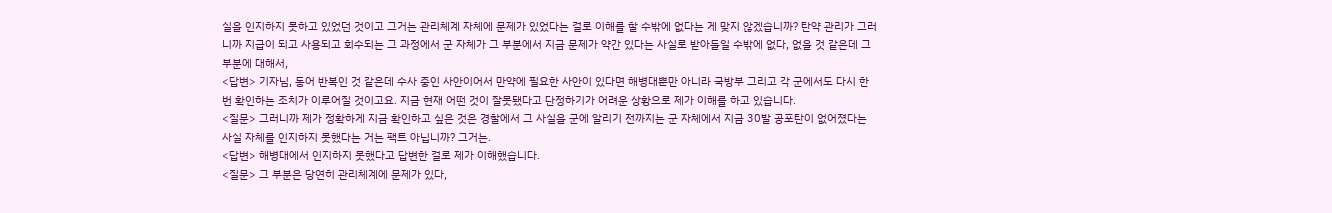실을 인지하지 못하고 있었던 것이고 그거는 관리체계 자체에 문제가 있었다는 걸로 이해를 할 수밖에 없다는 게 맞지 않겠습니까? 탄약 관리가 그러니까 지급이 되고 사용되고 회수되는 그 과정에서 군 자체가 그 부분에서 지금 문제가 약간 있다는 사실로 받아들일 수밖에 없다, 없을 것 같은데 그 부분에 대해서,
<답변> 기자님, 동어 반복인 것 같은데 수사 중인 사안이어서 만약에 필요한 사안이 있다면 해병대뿐만 아니라 국방부 그리고 각 군에서도 다시 한번 확인하는 조치가 이루어질 것이고요. 지금 현재 어떤 것이 잘못됐다고 단정하기가 어려운 상황으로 제가 이해를 하고 있습니다.
<질문> 그러니까 제가 정확하게 지금 확인하고 싶은 것은 경찰에서 그 사실을 군에 알리기 전까지는 군 자체에서 지금 30발 공포탄이 없어졌다는 사실 자체를 인지하지 못했다는 거는 팩트 아닙니까? 그거는.
<답변> 해병대에서 인지하지 못했다고 답변한 걸로 제가 이해했습니다.
<질문> 그 부분은 당연히 관리체계에 문제가 있다,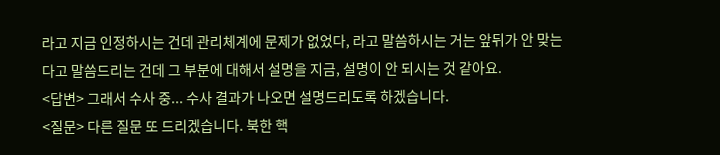라고 지금 인정하시는 건데 관리체계에 문제가 없었다, 라고 말씀하시는 거는 앞뒤가 안 맞는다고 말씀드리는 건데 그 부분에 대해서 설명을 지금, 설명이 안 되시는 것 같아요.
<답변> 그래서 수사 중... 수사 결과가 나오면 설명드리도록 하겠습니다.
<질문> 다른 질문 또 드리겠습니다. 북한 핵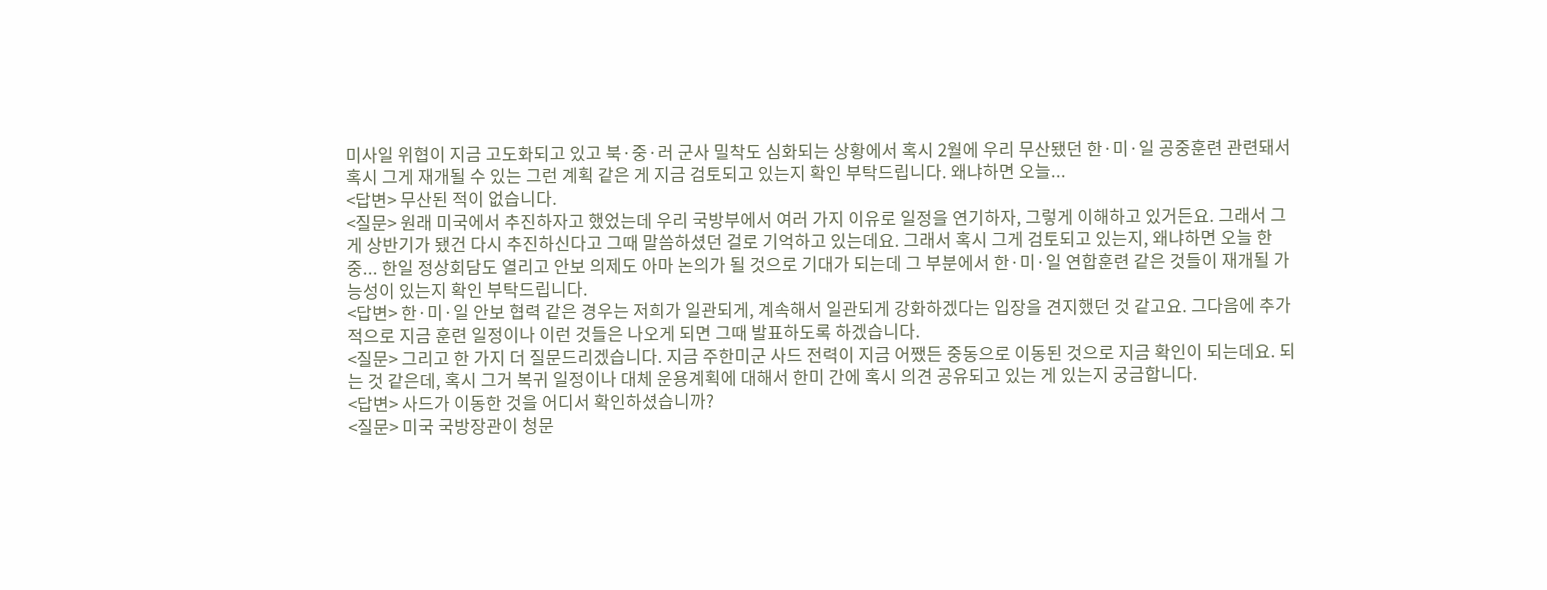미사일 위협이 지금 고도화되고 있고 북·중·러 군사 밀착도 심화되는 상황에서 혹시 2월에 우리 무산됐던 한·미·일 공중훈련 관련돼서 혹시 그게 재개될 수 있는 그런 계획 같은 게 지금 검토되고 있는지 확인 부탁드립니다. 왜냐하면 오늘...
<답변> 무산된 적이 없습니다.
<질문> 원래 미국에서 추진하자고 했었는데 우리 국방부에서 여러 가지 이유로 일정을 연기하자, 그렇게 이해하고 있거든요. 그래서 그게 상반기가 됐건 다시 추진하신다고 그때 말씀하셨던 걸로 기억하고 있는데요. 그래서 혹시 그게 검토되고 있는지, 왜냐하면 오늘 한중... 한일 정상회담도 열리고 안보 의제도 아마 논의가 될 것으로 기대가 되는데 그 부분에서 한·미·일 연합훈련 같은 것들이 재개될 가능성이 있는지 확인 부탁드립니다.
<답변> 한·미·일 안보 협력 같은 경우는 저희가 일관되게, 계속해서 일관되게 강화하겠다는 입장을 견지했던 것 같고요. 그다음에 추가적으로 지금 훈련 일정이나 이런 것들은 나오게 되면 그때 발표하도록 하겠습니다.
<질문> 그리고 한 가지 더 질문드리겠습니다. 지금 주한미군 사드 전력이 지금 어쨌든 중동으로 이동된 것으로 지금 확인이 되는데요. 되는 것 같은데, 혹시 그거 복귀 일정이나 대체 운용계획에 대해서 한미 간에 혹시 의견 공유되고 있는 게 있는지 궁금합니다.
<답변> 사드가 이동한 것을 어디서 확인하셨습니까?
<질문> 미국 국방장관이 청문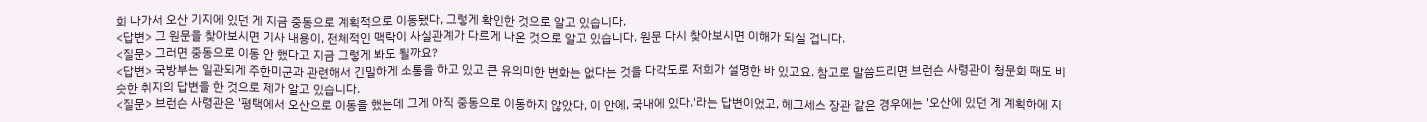회 나가서 오산 기지에 있던 게 지금 중동으로 계획적으로 이동됐다, 그렇게 확인한 것으로 알고 있습니다.
<답변> 그 원문을 찾아보시면 기사 내용이, 전체적인 맥락이 사실관계가 다르게 나온 것으로 알고 있습니다. 원문 다시 찾아보시면 이해가 되실 겁니다.
<질문> 그러면 중동으로 이동 안 했다고 지금 그렇게 봐도 될까요?
<답변> 국방부는 일관되게 주한미군과 관련해서 긴밀하게 소통을 하고 있고 큰 유의미한 변화는 없다는 것을 다각도로 저희가 설명한 바 있고요. 참고로 말씀드리면 브런슨 사령관이 청문회 때도 비슷한 취지의 답변을 한 것으로 제가 알고 있습니다.
<질문> 브런슨 사령관은 '평택에서 오산으로 이동을 했는데 그게 아직 중동으로 이동하지 않았다, 이 안에, 국내에 있다.'라는 답변이었고, 헤그세스 장관 같은 경우에는 '오산에 있던 게 계획하에 지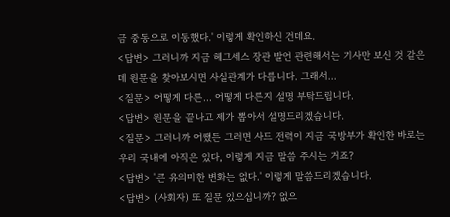금 중동으로 이동했다.' 이렇게 확인하신 건데요.
<답변> 그러니까 지금 헤그세스 장관 발언 관련해서는 기사만 보신 것 같은데 원문을 찾아보시면 사실관계가 다릅니다. 그래서...
<질문> 어떻게 다른... 어떻게 다른지 설명 부탁드립니다.
<답변> 원문을 끝나고 제가 뽑아서 설명드리겠습니다.
<질문> 그러니까 어쨌든 그러면 사드 전력이 지금 국방부가 확인한 바로는 우리 국내에 아직은 있다, 이렇게 지금 말씀 주시는 거죠?
<답변> '큰 유의미한 변화는 없다.' 이렇게 말씀드리겠습니다.
<답변> (사회자) 또 질문 있으십니까? 없으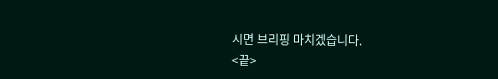시면 브리핑 마치겠습니다.
<끝>